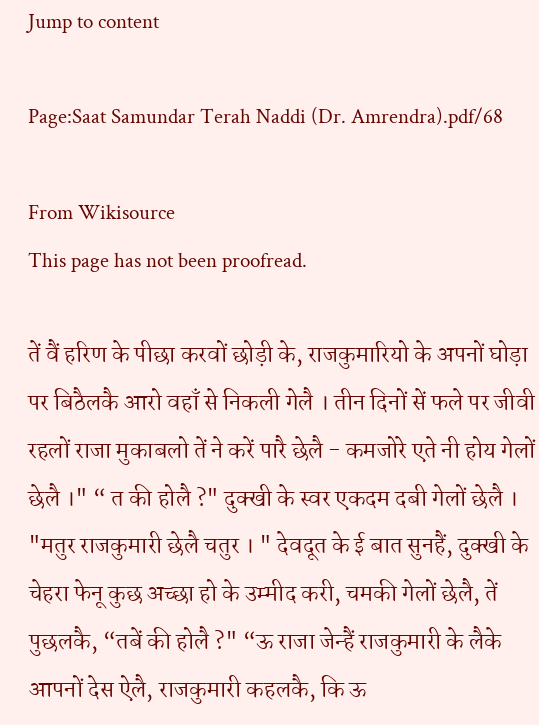Jump to content

Page:Saat Samundar Terah Naddi (Dr. Amrendra).pdf/68

From Wikisource
This page has not been proofread.

तें वैं हरिण के पीछा करवों छोड़ी के, राजकुमारियो के अपनों घोड़ा पर बिठैलकै आरो वहाँ से निकली गेलै । तीन दिनों सें फले पर जीवी रहलों राजा मुकाबलो तें ने करें पारै छेलै - कमजोरे एते नी होय गेलों छेलै ।" “ त की होलै ?" दुक्खी के स्वर एकदम दबी गेलों छेलै । "मतुर राजकुमारी छेलै चतुर । " देवदूत के ई बात सुनहैं, दुक्खी के चेहरा फेनू कुछ अच्छा हो के उम्मीद करी, चमकी गेलों छेलै, तें पुछलकै, “तबें की होलै ?" “ऊ राजा जेन्हैं राजकुमारी के लैके आपनों देस ऐलै, राजकुमारी कहलकै, कि ऊ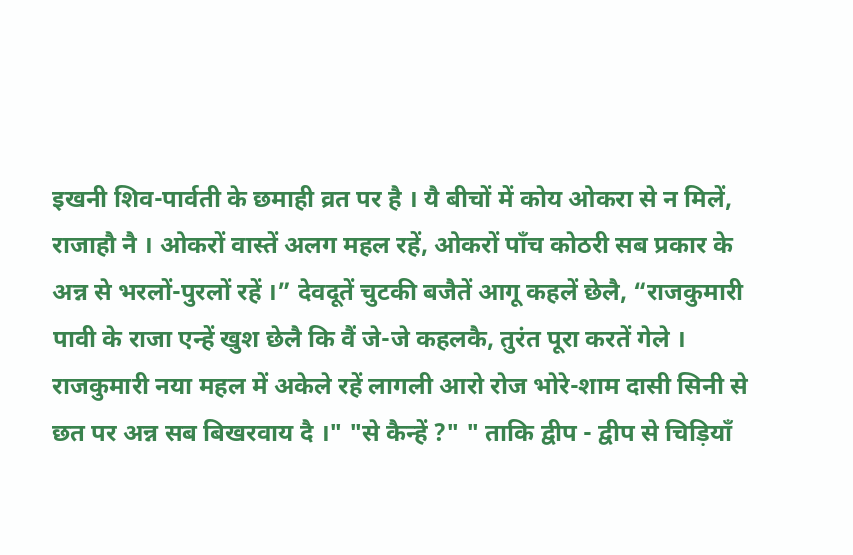इखनी शिव-पार्वती के छमाही व्रत पर है । यै बीचों में कोय ओकरा से न मिलें, राजाहौ नै । ओकरों वास्तें अलग महल रहें, ओकरों पाँच कोठरी सब प्रकार के अन्न से भरलों-पुरलों रहें ।” देवदूतें चुटकी बजैतें आगू कहलें छेलै, “राजकुमारी पावी के राजा एन्हें खुश छेलै कि वैं जे-जे कहलकै, तुरंत पूरा करतें गेले । राजकुमारी नया महल में अकेले रहें लागली आरो रोज भोरे-शाम दासी सिनी से छत पर अन्न सब बिखरवाय दै ।" "से कैन्हें ?" " ताकि द्वीप - द्वीप से चिड़ियाँ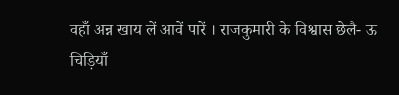वहाँ अन्न खाय लें आवें पारें । राजकुमारी के विश्वास छेलै- ऊ चिड़ियाँ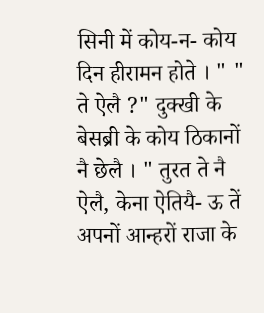सिनी में कोय-न- कोय दिन हीरामन होते । " " ते ऐलै ?" दुक्खी के बेसब्री के कोय ठिकानों नै छेलै । " तुरत ते नै ऐलै, केना ऐतियै- ऊ तें अपनों आन्हरों राजा के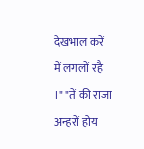देखभाल करें में लगलों रहै ।" "तें की राजा अन्हरों होय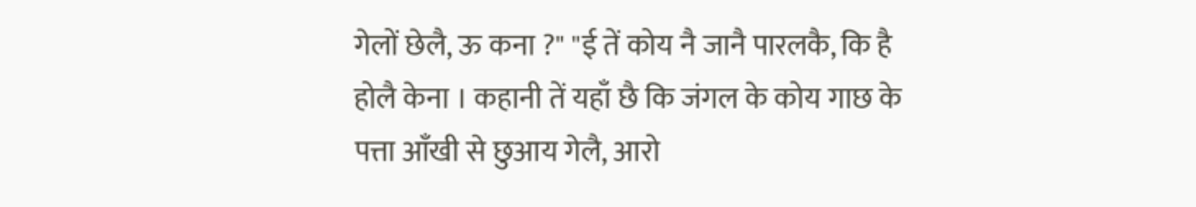गेलों छेलै, ऊ कना ?" "ई तें कोय नै जानै पारलकै, कि है होलै केना । कहानी तें यहाँ छै कि जंगल के कोय गाछ के पत्ता आँखी से छुआय गेलै, आरो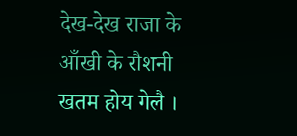देख-देख राजा के आँखी के रौशनी खतम होय गेलै ।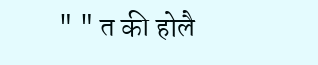" " त की होलै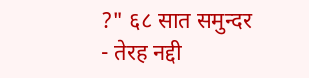?" ६८ सात समुन्दर - तेरह नद्दी